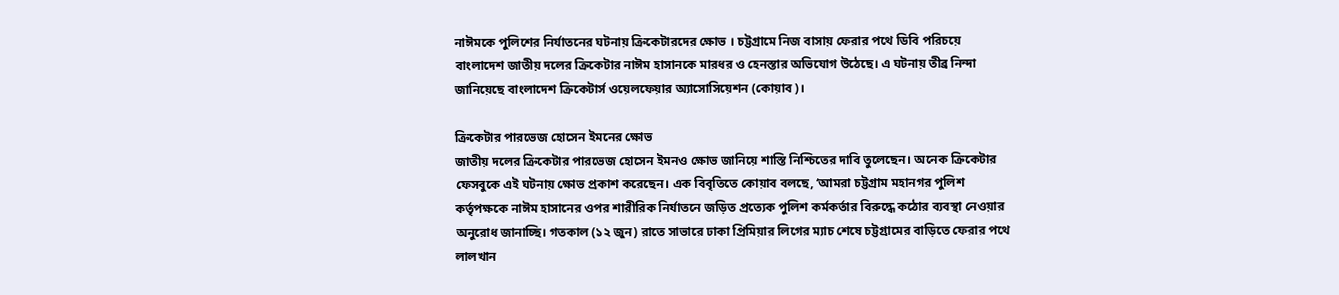নাঈমকে পুলিশের নির্যাতনের ঘটনায় ক্রিকেটারদের ক্ষোভ । চট্টগ্রামে নিজ বাসায় ফেরার পথে ডিবি পরিচয়ে বাংলাদেশ জাতীয় দলের ক্রিকেটার নাঈম হাসানকে মারধর ও হেনস্তার অভিযোগ উঠেছে। এ ঘটনায় তীব্র নিন্দা জানিয়েছে বাংলাদেশ ক্রিকেটার্স ওয়েলফেয়ার অ্যাসোসিয়েশন (কোয়াব)।

ক্রিকেটার পারভেজ হোসেন ইমনের ক্ষোভ
জাতীয় দলের ক্রিকেটার পারভেজ হোসেন ইমনও ক্ষোভ জানিয়ে শাস্তি নিশ্চিতের দাবি তুলেছেন। অনেক ক্রিকেটার ফেসবুকে এই ঘটনায় ক্ষোভ প্রকাশ করেছেন। এক বিবৃতিতে কোয়াব বলছে, ‘আমরা চট্টগ্রাম মহানগর পুলিশ কর্তৃপক্ষকে নাঈম হাসানের ওপর শারীরিক নির্যাতনে জড়িত প্রত্যেক পুলিশ কর্মকর্তার বিরুদ্ধে কঠোর ব্যবস্থা নেওয়ার অনুরোধ জানাচ্ছি। গতকাল (১২ জুন) রাতে সাভারে ঢাকা প্রিমিয়ার লিগের ম্যাচ শেষে চট্টগ্রামের বাড়িতে ফেরার পথে লালখান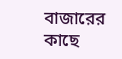বাজারের কাছে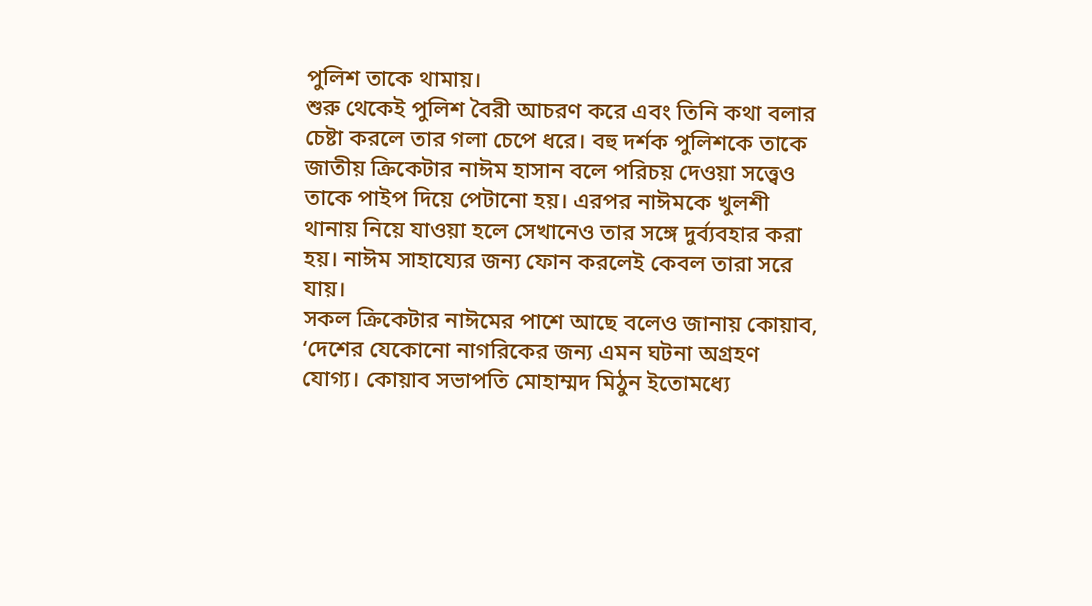পুলিশ তাকে থামায়।
শুরু থেকেই পুলিশ বৈরী আচরণ করে এবং তিনি কথা বলার চেষ্টা করলে তার গলা চেপে ধরে। বহু দর্শক পুলিশকে তাকে জাতীয় ক্রিকেটার নাঈম হাসান বলে পরিচয় দেওয়া সত্ত্বেও তাকে পাইপ দিয়ে পেটানো হয়। এরপর নাঈমকে খুলশী থানায় নিয়ে যাওয়া হলে সেখানেও তার সঙ্গে দুর্ব্যবহার করা হয়। নাঈম সাহায্যের জন্য ফোন করলেই কেবল তারা সরে যায়।
সকল ক্রিকেটার নাঈমের পাশে আছে বলেও জানায় কোয়াব, ‘দেশের যেকোনো নাগরিকের জন্য এমন ঘটনা অগ্রহণ যোগ্য। কোয়াব সভাপতি মোহাম্মদ মিঠুন ইতোমধ্যে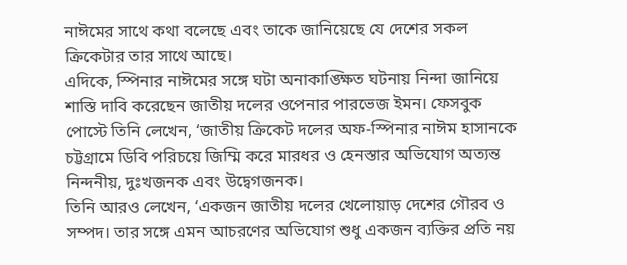নাঈমের সাথে কথা বলেছে এবং তাকে জানিয়েছে যে দেশের সকল ক্রিকেটার তার সাথে আছে।
এদিকে, স্পিনার নাঈমের সঙ্গে ঘটা অনাকাঙ্ক্ষিত ঘটনায় নিন্দা জানিয়ে শাস্তি দাবি করেছেন জাতীয় দলের ওপেনার পারভেজ ইমন। ফেসবুক পোস্টে তিনি লেখেন, ‘জাতীয় ক্রিকেট দলের অফ-স্পিনার নাঈম হাসানকে চট্টগ্রামে ডিবি পরিচয়ে জিম্মি করে মারধর ও হেনস্তার অভিযোগ অত্যন্ত নিন্দনীয়, দুঃখজনক এবং উদ্বেগজনক।
তিনি আরও লেখেন, ‘একজন জাতীয় দলের খেলোয়াড় দেশের গৌরব ও সম্পদ। তার সঙ্গে এমন আচরণের অভিযোগ শুধু একজন ব্যক্তির প্রতি নয়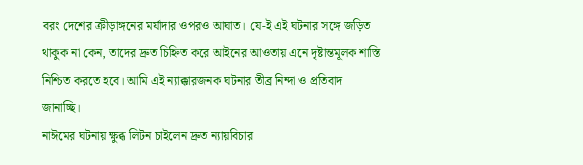বরং দেশের ক্রীড়াঙ্গনের মর্যাদার ওপরও আঘাত। যে-ই এই ঘটনার সঙ্গে জড়িত থাকুক না কেন, তাদের দ্রুত চিহ্নিত করে আইনের আওতায় এনে দৃষ্টান্তমূলক শাস্তি নিশ্চিত করতে হবে। আমি এই ন্যাক্কারজনক ঘটনার তীব্র নিন্দা ও প্রতিবাদ জানাচ্ছি।
নাঈমের ঘটনায় ক্ষুব্ধ লিটন চাইলেন দ্রুত ন্যায়বিচার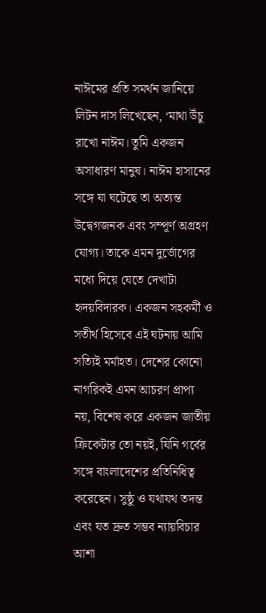নাঈমের প্রতি সমর্থন জানিয়ে লিটন দাস লিখেছেন, ‘মাথা উঁচু রাখো নাঈম। তুমি একজন অসাধারণ মানুষ। নাঈম হাসানের সঙ্গে যা ঘটেছে তা অত্যন্ত উদ্বেগজনক এবং সম্পূর্ণ অগ্রহণ যোগ্য। তাকে এমন দুর্ভোগের মধ্যে দিয়ে যেতে দেখাটা হৃদয়বিদারক। একজন সহকর্মী ও সতীর্থ হিসেবে এই ঘটনায় আমি সত্যিই মর্মাহত। দেশের কোনো নাগরিকই এমন আচরণ প্রাপ্য নয়, বিশেষ করে একজন জাতীয় ক্রিকেটার তো নয়ই, যিনি গর্বের সঙ্গে বাংলাদেশের প্রতিনিধিত্ব করেছেন। সুষ্ঠু ও যথাযথ তদন্ত এবং যত দ্রুত সম্ভব ন্যায়বিচার আশা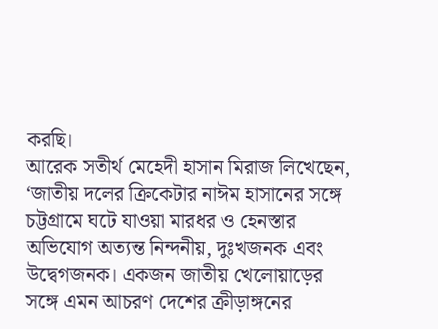করছি।
আরেক সতীর্থ মেহেদী হাসান মিরাজ লিখেছেন, ‘জাতীয় দলের ক্রিকেটার নাঈম হাসানের সঙ্গে চট্টগ্রামে ঘটে যাওয়া মারধর ও হেনস্তার অভিযোগ অত্যন্ত নিন্দনীয়, দুঃখজনক এবং উদ্বেগজনক। একজন জাতীয় খেলোয়াড়ের সঙ্গে এমন আচরণ দেশের ক্রীড়াঙ্গনের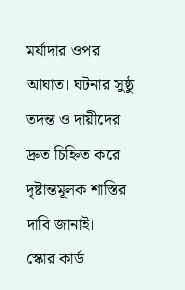মর্যাদার ওপর আঘাত। ঘটনার সুষ্ঠু তদন্ত ও দায়ীদের দ্রুত চিহ্নিত করে দৃষ্টান্তমূলক শাস্তির দাবি জানাই।
স্কোর কার্ড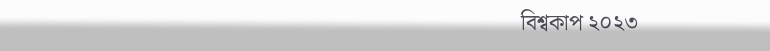বিশ্বকাপ ২০২৩